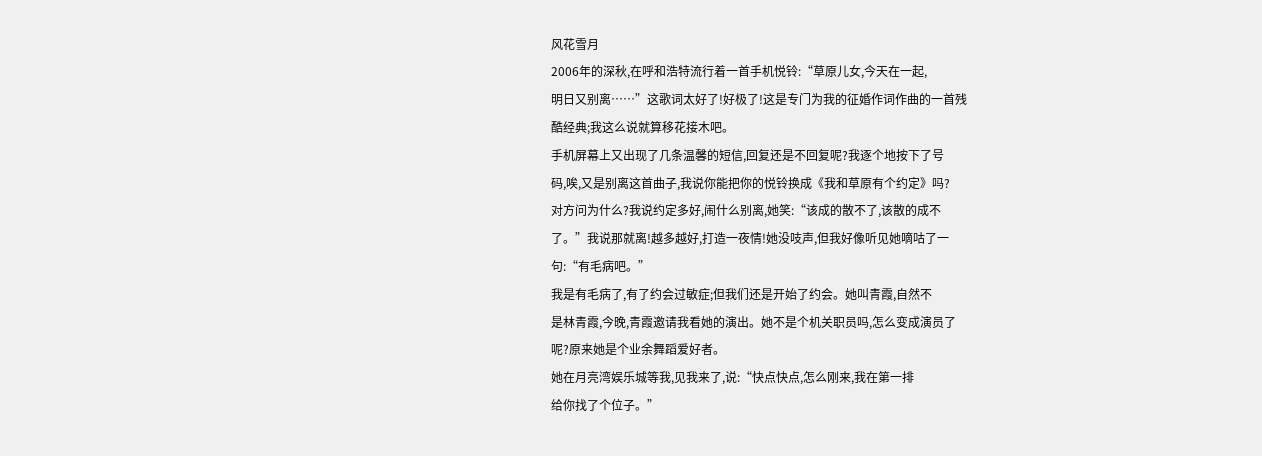风花雪月
2006年的深秋,在呼和浩特流行着一首手机悦铃:“草原儿女,今天在一起,
明日又别离……”这歌词太好了!好极了!这是专门为我的征婚作词作曲的一首残
酷经典;我这么说就算移花接木吧。
手机屏幕上又出现了几条温馨的短信,回复还是不回复呢?我逐个地按下了号
码,唉,又是别离这首曲子,我说你能把你的悦铃换成《我和草原有个约定》吗?
对方问为什么?我说约定多好,闹什么别离,她笑:“该成的散不了,该散的成不
了。”我说那就离!越多越好,打造一夜情!她没吱声,但我好像听见她嘀咕了一
句:“有毛病吧。”
我是有毛病了,有了约会过敏症;但我们还是开始了约会。她叫青霞,自然不
是林青霞,今晚,青霞邀请我看她的演出。她不是个机关职员吗,怎么变成演员了
呢?原来她是个业余舞蹈爱好者。
她在月亮湾娱乐城等我,见我来了,说:“快点快点,怎么刚来,我在第一排
给你找了个位子。”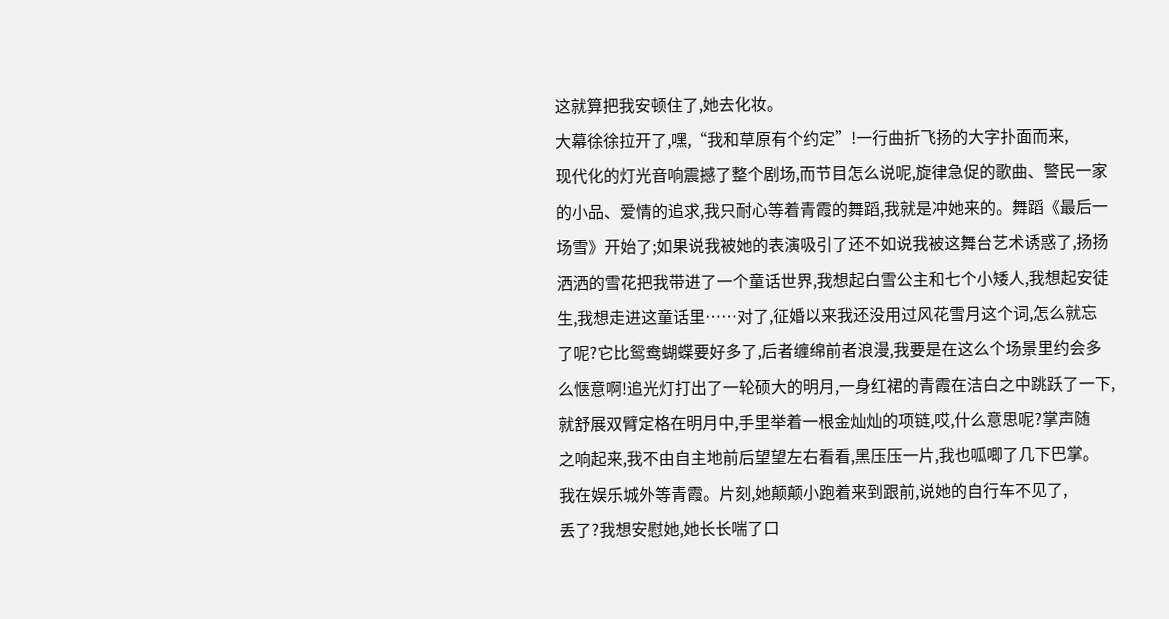这就算把我安顿住了,她去化妆。
大幕徐徐拉开了,嘿,“我和草原有个约定”!一行曲折飞扬的大字扑面而来,
现代化的灯光音响震撼了整个剧场,而节目怎么说呢,旋律急促的歌曲、警民一家
的小品、爱情的追求,我只耐心等着青霞的舞蹈,我就是冲她来的。舞蹈《最后一
场雪》开始了;如果说我被她的表演吸引了还不如说我被这舞台艺术诱惑了,扬扬
洒洒的雪花把我带进了一个童话世界,我想起白雪公主和七个小矮人,我想起安徒
生,我想走进这童话里……对了,征婚以来我还没用过风花雪月这个词,怎么就忘
了呢?它比鸳鸯蝴蝶要好多了,后者缠绵前者浪漫,我要是在这么个场景里约会多
么惬意啊!追光灯打出了一轮硕大的明月,一身红裙的青霞在洁白之中跳跃了一下,
就舒展双臂定格在明月中,手里举着一根金灿灿的项链,哎,什么意思呢?掌声随
之响起来,我不由自主地前后望望左右看看,黑压压一片,我也呱唧了几下巴掌。
我在娱乐城外等青霞。片刻,她颠颠小跑着来到跟前,说她的自行车不见了,
丢了?我想安慰她,她长长喘了口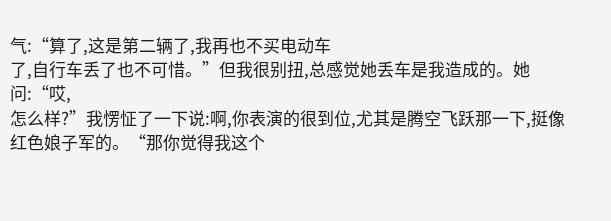气:“算了,这是第二辆了,我再也不买电动车
了,自行车丢了也不可惜。”但我很别扭,总感觉她丢车是我造成的。她问:“哎,
怎么样?”我愣怔了一下说:啊,你表演的很到位,尤其是腾空飞跃那一下,挺像
红色娘子军的。“那你觉得我这个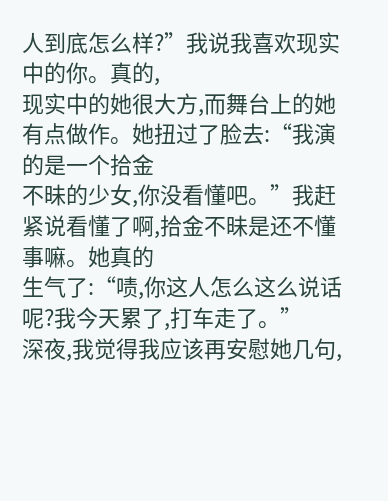人到底怎么样?”我说我喜欢现实中的你。真的,
现实中的她很大方,而舞台上的她有点做作。她扭过了脸去:“我演的是一个拾金
不昧的少女,你没看懂吧。”我赶紧说看懂了啊,拾金不昧是还不懂事嘛。她真的
生气了:“啧,你这人怎么这么说话呢?我今天累了,打车走了。”
深夜,我觉得我应该再安慰她几句,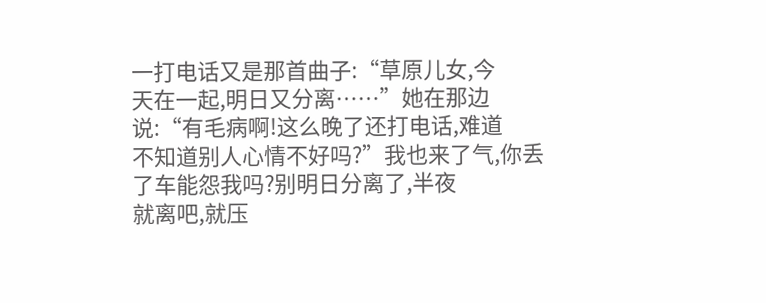一打电话又是那首曲子:“草原儿女,今
天在一起,明日又分离……”她在那边说:“有毛病啊!这么晚了还打电话,难道
不知道别人心情不好吗?”我也来了气,你丢了车能怨我吗?别明日分离了,半夜
就离吧,就压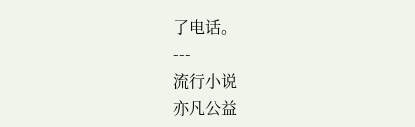了电话。
---
流行小说
亦凡公益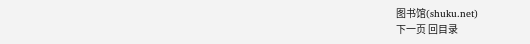图书馆(shuku.net)
下一页 回目录